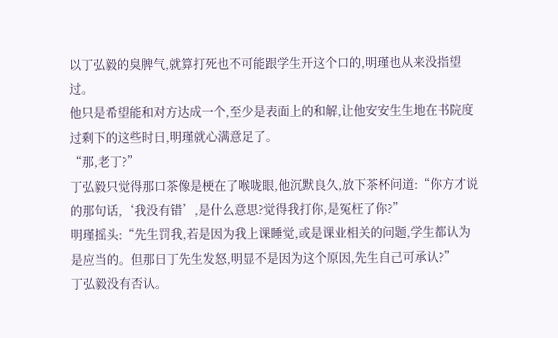以丁弘毅的臭脾气,就算打死也不可能跟学生开这个口的,明瑾也从来没指望过。
他只是希望能和对方达成一个,至少是表面上的和解,让他安安生生地在书院度过剩下的这些时日,明瑾就心满意足了。
“那,老丁?”
丁弘毅只觉得那口茶像是梗在了喉咙眼,他沉默良久,放下茶杯问道:“你方才说的那句话,‘我没有错’,是什么意思?觉得我打你,是冤枉了你?”
明瑾摇头:“先生罚我,若是因为我上课睡觉,或是课业相关的问题,学生都认为是应当的。但那日丁先生发怒,明显不是因为这个原因,先生自己可承认?”
丁弘毅没有否认。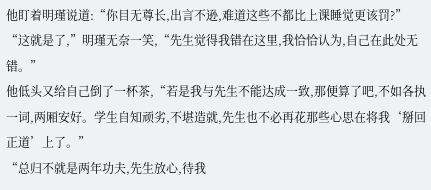他盯着明瑾说道:“你目无尊长,出言不逊,难道这些不都比上课睡觉更该罚?”
“这就是了,”明瑾无奈一笑,“先生觉得我错在这里,我恰恰认为,自己在此处无错。”
他低头又给自己倒了一杯茶,“若是我与先生不能达成一致,那便算了吧,不如各执一词,两厢安好。学生自知顽劣,不堪造就,先生也不必再花那些心思在将我‘掰回正道’上了。”
“总归不就是两年功夫,先生放心,待我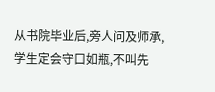从书院毕业后,旁人问及师承,学生定会守口如瓶,不叫先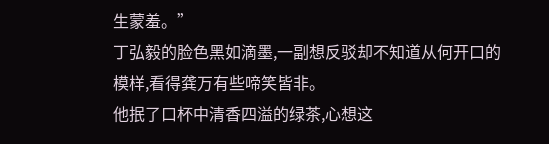生蒙羞。”
丁弘毅的脸色黑如滴墨,一副想反驳却不知道从何开口的模样,看得龚万有些啼笑皆非。
他抿了口杯中清香四溢的绿茶,心想这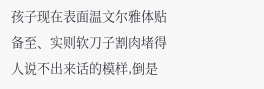孩子现在表面温文尔雅体贴备至、实则软刀子割肉堵得人说不出来话的模样,倒是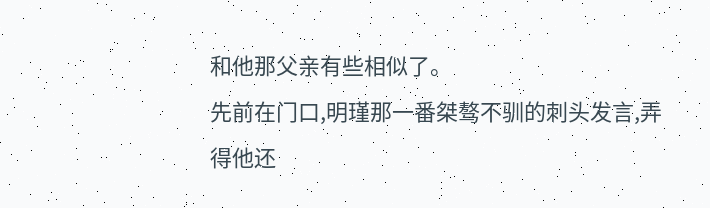和他那父亲有些相似了。
先前在门口,明瑾那一番桀骜不驯的刺头发言,弄得他还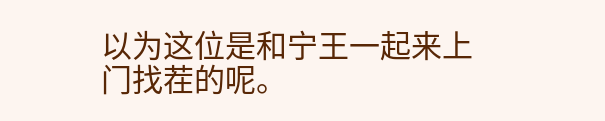以为这位是和宁王一起来上门找茬的呢。